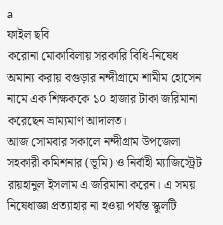a
ফাইল ছবি
করোনা মোকাবিলায় সরকারি বিধি-নিষেধ অমান্য করায় বগুড়ার নন্দীগ্রামে শামীম হোসেন নামে এক শিক্ষককে ১০ হাজার টাকা জরিমানা করেছেন ভ্রাম্যমাণ আদালত।
আজ সোমবার সকালে নন্দীগ্রাম উপজেলা সহকারী কমিশনার (ভূমি) ও নির্বাহী ম্যাজিস্ট্রেট রায়হানুল ইসলাম এ জরিমানা করেন। এ সময় নিষেধাজ্ঞা প্রত্যাহার না হওয়া পর্যন্ত স্কুলটি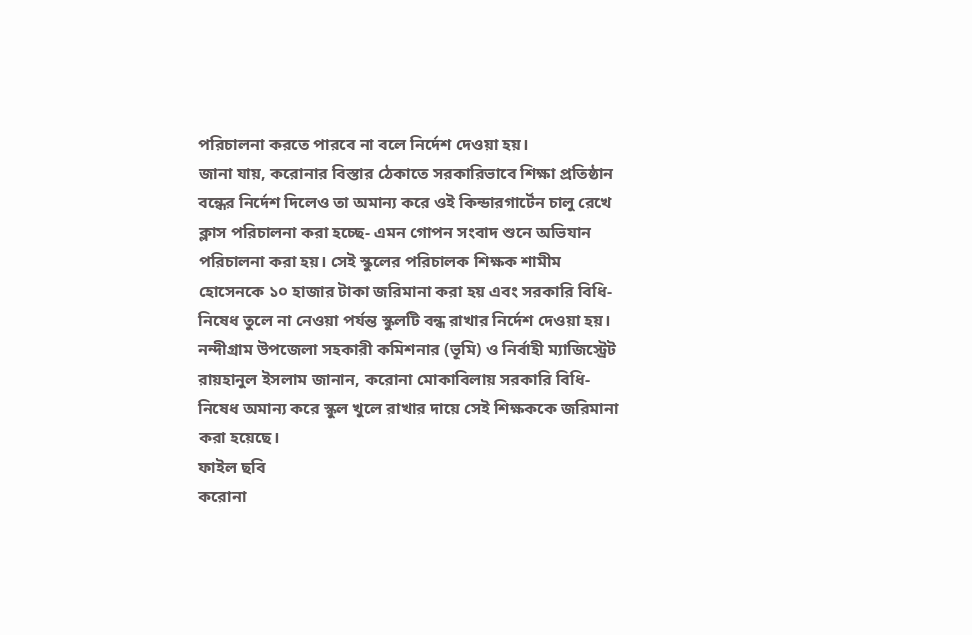পরিচালনা করতে পারবে না বলে নির্দেশ দেওয়া হয়।
জানা যায়, করোনার বিস্তার ঠেকাতে সরকারিভাবে শিক্ষা প্রতিষ্ঠান বন্ধের নির্দেশ দিলেও তা অমান্য করে ওই কিন্ডারগার্টেন চালু রেখে ক্লাস পরিচালনা করা হচ্ছে- এমন গোপন সংবাদ শুনে অভিযান পরিচালনা করা হয়। সেই স্কুলের পরিচালক শিক্ষক শামীম হোসেনকে ১০ হাজার টাকা জরিমানা করা হয় এবং সরকারি বিধি-নিষেধ তুলে না নেওয়া পর্যন্ত স্কুলটি বন্ধ রাখার নির্দেশ দেওয়া হয়।
নন্দীগ্রাম উপজেলা সহকারী কমিশনার (ভূমি) ও নির্বাহী ম্যাজিস্ট্রেট রায়হানুল ইসলাম জানান, করোনা মোকাবিলায় সরকারি বিধি-নিষেধ অমান্য করে স্কুল খুলে রাখার দায়ে সেই শিক্ষককে জরিমানা করা হয়েছে।
ফাইল ছবি
করোনা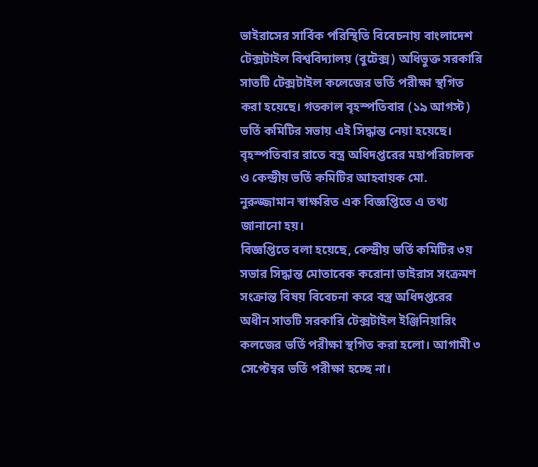ভাইরাসের সার্বিক পরিস্থিতি বিবেচনায় বাংলাদেশ টেক্সটাইল বিশ্ববিদ্যালয় (বুটেক্স) অধিভুক্ত সরকারি সাতটি টেক্সটাইল কলেজের ভর্তি পরীক্ষা স্থগিত করা হয়েছে। গতকাল বৃহস্পতিবার (১৯ আগস্ট) ভর্তি কমিটির সভায় এই সিদ্ধান্ত নেয়া হয়েছে।
বৃহস্পতিবার রাতে বস্ত্র অধিদপ্তরের মহাপরিচালক ও কেন্দ্রীয় ভর্তি কমিটির আহবায়ক মো. নুরুজ্জামান স্বাক্ষরিত এক বিজ্ঞপ্তিতে এ তথ্য জানানো হয়।
বিজ্ঞপ্তিতে বলা হয়েছে, কেন্দ্রীয় ভর্তি কমিটির ৩য় সভার সিদ্ধান্ত মোতাবেক করোনা ভাইরাস সংক্রমণ সংক্রান্ত বিষয় বিবেচনা করে বস্ত্র অধিদপ্তরের অধীন সাতটি সরকারি টেক্সটাইল ইঞ্জিনিয়ারিং কলজের ভর্তি পরীক্ষা স্থগিত করা হলো। আগামী ৩ সেপ্টেম্বর ভর্তি পরীক্ষা হচ্ছে না।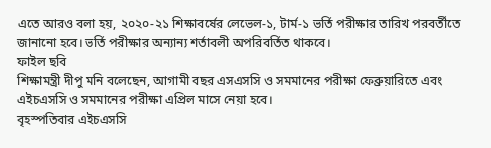এতে আরও বলা হয়, ২০২০-২১ শিক্ষাবর্ষের লেভেল-১, টার্ম-১ ভর্তি পরীক্ষার তারিখ পরবর্তীতে জানানো হবে। ভর্তি পরীক্ষার অন্যান্য শর্তাবলী অপরিবর্তিত থাকবে।
ফাইল ছবি
শিক্ষামন্ত্রী দীপু মনি বলেছেন, আগামী বছর এসএসসি ও সমমানের পরীক্ষা ফেব্রুয়ারিতে এবং এইচএসসি ও সমমানের পরীক্ষা এপ্রিল মাসে নেয়া হবে।
বৃহস্পতিবার এইচএসসি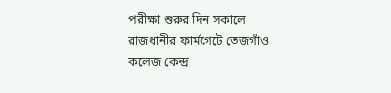পরীক্ষা শুরুর দিন সকালে রাজধানীর ফার্মগেটে তেজগাঁও কলেজ কেন্দ্র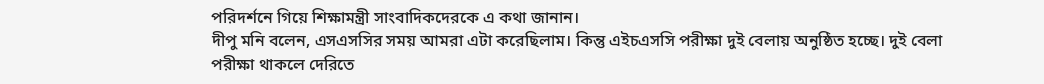পরিদর্শনে গিয়ে শিক্ষামন্ত্রী সাংবাদিকদেরকে এ কথা জানান।
দীপু মনি বলেন, এসএসসির সময় আমরা এটা করেছিলাম। কিন্তু এইচএসসি পরীক্ষা দুই বেলায় অনুষ্ঠিত হচ্ছে। দুই বেলা পরীক্ষা থাকলে দেরিতে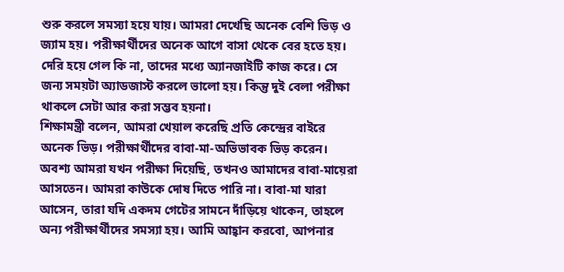শুরু করলে সমস্যা হয়ে যায়। আমরা দেখেছি অনেক বেশি ভিড় ও জ্যাম হয়। পরীক্ষার্থীদের অনেক আগে বাসা থেকে বের হতে হয়। দেরি হয়ে গেল কি না, তাদের মধ্যে অ্যানজাইটি কাজ করে। সে জন্য সময়টা অ্যাডজাস্ট করলে ভালো হয়। কিন্তু দুই বেলা পরীক্ষা থাকলে সেটা আর করা সম্ভব হয়না।
শিক্ষামন্ত্রী বলেন, আমরা খেয়াল করেছি প্রতি কেন্দ্রের বাইরে অনেক ভিড়। পরীক্ষার্থীদের বাবা-মা-অভিভাবক ভিড় করেন। অবশ্য আমরা যখন পরীক্ষা দিয়েছি, তখনও আমাদের বাবা-মায়েরা আসতেন। আমরা কাউকে দোষ দিতে পারি না। বাবা-মা যারা আসেন, তারা যদি একদম গেটের সামনে দাঁড়িয়ে থাকেন, তাহলে অন্য পরীক্ষার্থীদের সমস্যা হয়। আমি আহ্বান করবো, আপনার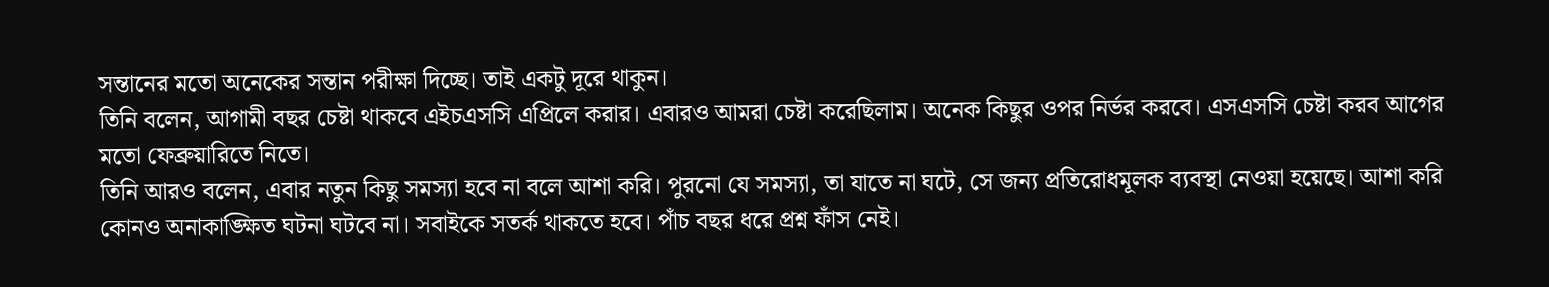সন্তানের মতো অনেকের সন্তান পরীক্ষা দিচ্ছে। তাই একটু দূরে থাকুন।
তিনি বলেন, আগামী বছর চেষ্টা থাকবে এইচএসসি এপ্রিলে করার। এবারও আমরা চেষ্টা করেছিলাম। অনেক কিছুর ওপর নির্ভর করবে। এসএসসি চেষ্টা করব আগের মতো ফেব্রুয়ারিতে নিতে।
তিনি আরও বলেন, এবার নতুন কিছু সমস্যা হবে না বলে আশা করি। পুরনো যে সমস্যা, তা যাতে না ঘটে, সে জন্য প্রতিরোধমূলক ব্যবস্থা নেওয়া হয়েছে। আশা করি কোনও অনাকাঙ্ক্ষিত ঘটনা ঘটবে না। সবাইকে সতর্ক থাকতে হবে। পাঁচ বছর ধরে প্রশ্ন ফাঁস নেই।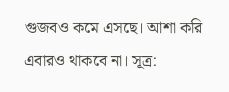গুজবও কমে এসছে। আশা করি এবারও থাকবে না। সূত্র: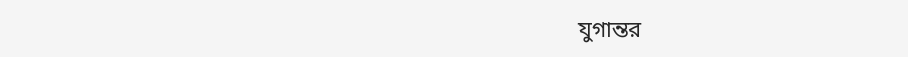যুগান্তর